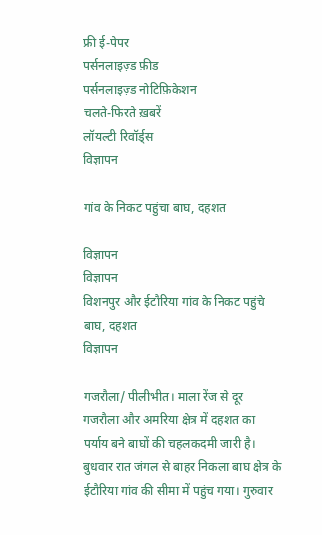फ्री ई-पेपर
पर्सनलाइज़्ड फ़ीड
पर्सनलाइज़्ड नोटिफ़िकेशन
चलते-फिरते ख़बरें
लॉयल्टी रिवॉर्ड्स
विज्ञापन

गांव के निकट पहुंचा बाघ, दहशत

विज्ञापन
विज्ञापन
विशनपुर और ईटौरिया गांव के निकट पहुंचे बाघ, दहशत
विज्ञापन

गजरौला/ पीलीभीत। माला रेंज से दूर गजरौला और अमरिया क्षेत्र में दहशत का पर्याय बने बाघों की चहलकदमी जारी है। बुधवार रात जंगल से बाहर निकला बाघ क्षेत्र के ईटौरिया गांव की सीमा में पहुंच गया। गुरुवार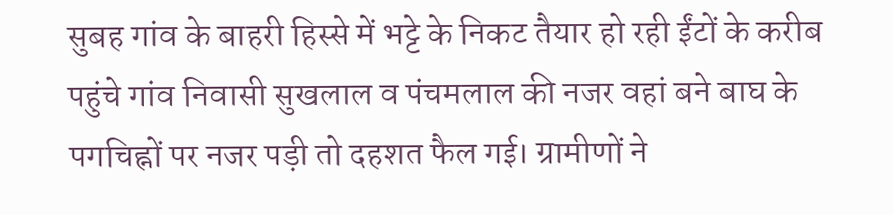सुबह गांव के बाहरी हिस्से में भट्टे के निकट तैयार हो रही ईंटों के करीब पहुंचे गांव निवासी सुखलाल व पंचमलाल की नजर वहां बने बाघ के पगचिह्नों पर नजर पड़ी तो दहशत फैल गई। ग्रामीणों ने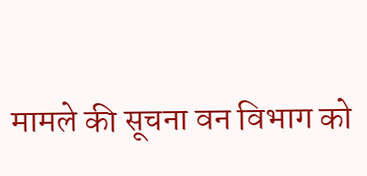मामले की सूचना वन विभाग को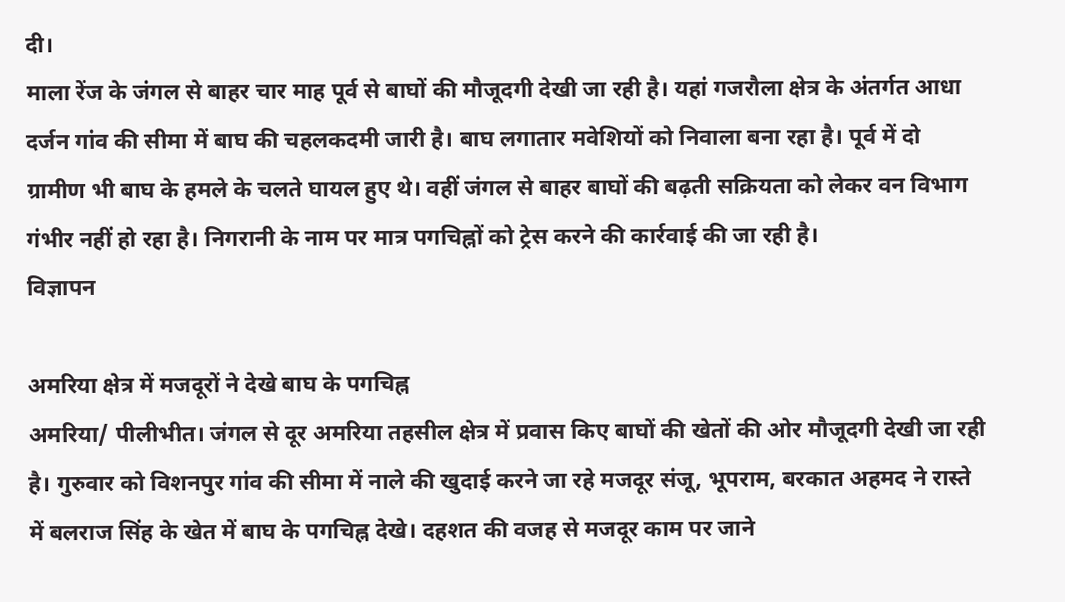दी।
माला रेंज के जंगल से बाहर चार माह पूर्व से बाघों की मौजूदगी देखी जा रही है। यहां गजरौला क्षेत्र के अंतर्गत आधा दर्जन गांव की सीमा में बाघ की चहलकदमी जारी है। बाघ लगातार मवेशियों को निवाला बना रहा है। पूर्व में दो ग्रामीण भी बाघ के हमले के चलते घायल हुए थे। वहीं जंगल से बाहर बाघों की बढ़ती सक्रियता को लेकर वन विभाग गंभीर नहीं हो रहा है। निगरानी के नाम पर मात्र पगचिह्नों को ट्रेस करने की कार्रवाई की जा रही है।
विज्ञापन

अमरिया क्षेत्र में मजदूरों ने देखे बाघ के पगचिह्न
अमरिया/ पीलीभीत। जंगल से दूर अमरिया तहसील क्षेत्र में प्रवास किए बाघों की खेतों की ओर मौजूदगी देखी जा रही है। गुरुवार को विशनपुर गांव की सीमा में नाले की खुदाई करने जा रहे मजदूर संजू, भूपराम, बरकात अहमद ने रास्ते में बलराज सिंह के खेत में बाघ के पगचिह्न देखे। दहशत की वजह से मजदूर काम पर जाने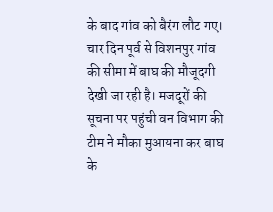के बाद गांव को बैरंग लौट गए। चार दिन पूर्व से विशनपुर गांव की सीमा में बाघ की मौजूदगी देखी जा रही है। मजदूरों की सूचना पर पहुंची वन विभाग की टीम ने मौका मुआयना कर बाघ के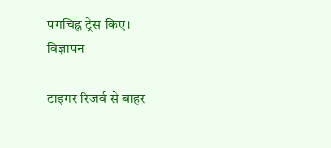पगचिह्न ट्रेस किए।
विज्ञापन

टाइगर रिजर्व से बाहर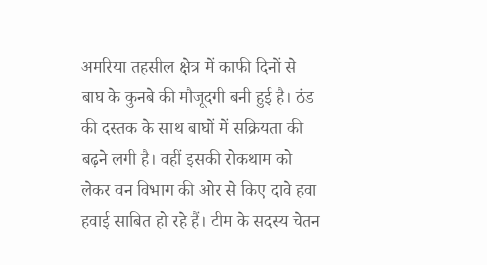अमरिया तहसील क्षेत्र में काफी दिनों से बाघ के कुनबे की मौजूदगी बनी हुई है। ठंड की दस्तक के साथ बाघों में सक्रियता की बढ़ने लगी है। वहीं इसकी रोकथाम को लेकर वन विभाग की ओर से किए दावे हवा हवाई साबित हो रहे हैं। टीम के सदस्य चेतन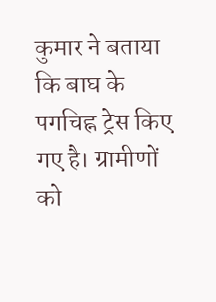कुमार ने बताया कि बाघ के पगचिह्न ट्रेस किए गए है। ग्रामीणों को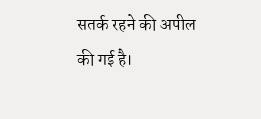सतर्क रहने की अपील की गई है।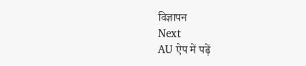विज्ञापन
Next
AU ऐप में पढ़ें